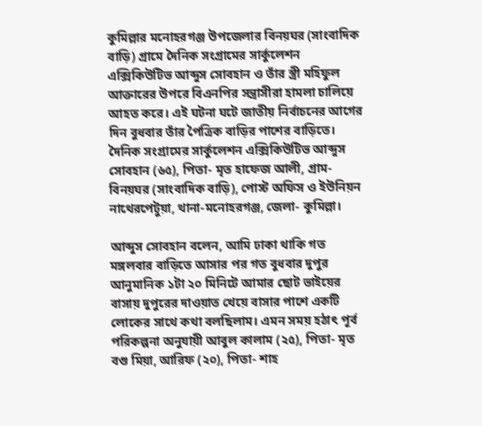কুমিল্লার মনোহরগঞ্জ উপজেলার বিনয়ঘর (সাংবাদিক বাড়ি) গ্রামে দৈনিক সংগ্রামের সার্কুলেশন এক্সিকিউটিভ আব্দুস সোবহান ও তাঁর স্ত্রী মহিফুল আক্তারের উপরে বিএনপির সন্ত্রাসীরা হামলা চালিয়ে আহত করে। এই ঘটনা ঘটে জাতীয় নির্বাচনের আগের দিন বুধবার তাঁর পৈত্রিক বাড়ির পাশের বাড়িতে। দৈনিক সংগ্রামের সার্কুলেশন এক্সিকিউটিভ আব্দুস সোবহান (৬৫), পিতা- মৃত হাফেজ আলী, গ্রাম- বিনয়ঘর (সাংবাদিক বাড়ি), পোস্ট অফিস ও ইউনিয়ন নাথেরপেটুয়া, থানা-মনোহরগঞ্জ, জেলা- কুমিল্লা।

আব্দুস সোবহান বলেন, আমি ঢাকা থাকি গত মঙ্গলবার বাড়িতে আসার পর গত বুধবার দুপুর আনুমানিক ১টা ২০ মিনিটে আমার ছোট ভাইয়ের বাসায় দুপুরের দাওয়াত খেয়ে বাসার পাশে একটি লোকের সাথে কথা বলছিলাম। এমন সময় হঠাৎ পূর্ব পরিকল্পনা অনুযায়ী আবুল কালাম (২৫), পিতা- মৃত বগু মিয়া, আরিফ (২০), পিতা- শাহ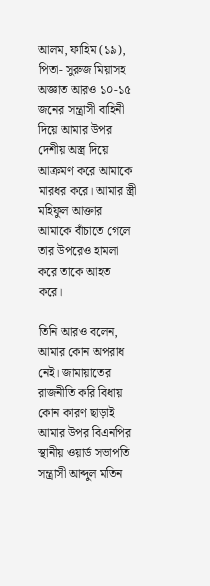আলম, ফাহিম (১৯), পিতা- সুরুজ মিয়াসহ অজ্ঞাত আরও ১০-১৫ জনের সন্ত্রাসী বাহিনী দিয়ে আমার উপর দেশীয় অস্ত্র দিয়ে আক্রমণ করে আমাকে মারধর করে। আমার স্ত্রী মহিফুল আক্তার আমাকে বাঁচাতে গেলে তার উপরেও হামলা করে তাকে আহত করে।

তিনি আরও বলেন, আমার কোন অপরাধ নেই। জামায়াতের রাজনীতি করি বিধায় কোন কারণ ছাড়াই আমার উপর বিএনপির স্থানীয় ওয়ার্ড সভাপতি সন্ত্রাসী আব্দুল মতিন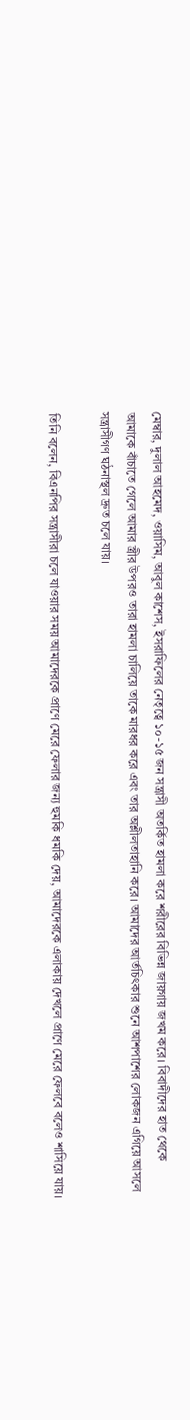মেম্বার, দুলাল আহমেদ, ওয়াসিম, আবুল কাশেস, ইসরাফিলের নেতৃত্বে ১০-১৫ জন সন্ত্রাসী অতর্কিত হামলা করে শরীরের বিভিন্ন জায়গায় জখম করে। বিবাদীদের হাত থেকে আমাকে বাঁচাতে গেলে আমার স্ত্রীর উপরও তারা হামলা চালিয়ে তাকে মারধর করে এবং তার অশ্লীলতাহানি করে। আমাদের আর্তচিৎকার শুনে আশপাশের লোকজন এগিয়ে আসলে সন্ত্রাসীগণ ঘঠনাস্থল দ্রুত চলে যায়।

তিনি বলেন, বিএনপির সন্ত্রাসীরা চলে যাওয়ার সময় আমাদেরকে প্রাণে মেরে ফেলার জন্য হুমকি ধমকি দেয়, আমাদেরকে এলাকায় দেখলে প্রাণে মেরে ফেলবে বলেও শাসিয়ে যায়।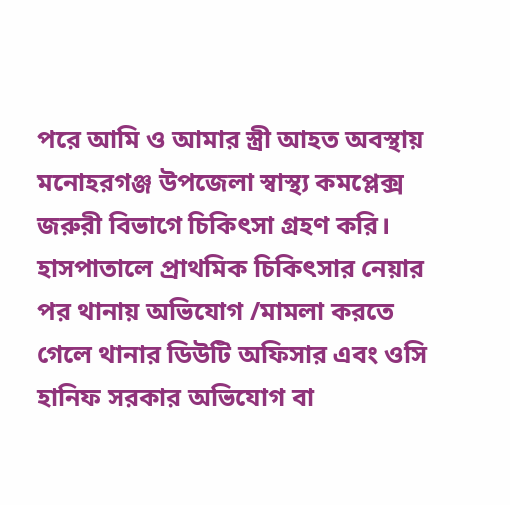পরে আমি ও আমার স্ত্রী আহত অবস্থায় মনোহরগঞ্জ উপজেলা স্বাস্থ্য কমপ্লেক্স জরুরী বিভাগে চিকিৎসা গ্রহণ করি। হাসপাতালে প্রাথমিক চিকিৎসার নেয়ার পর থানায় অভিযোগ /মামলা করতে গেলে থানার ডিউটি অফিসার এবং ওসি হানিফ সরকার অভিযোগ বা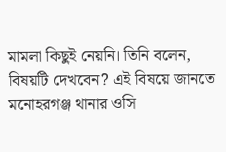মামলা কিছুই নেয়নি। তিনি বলেন, বিষয়টি দেখবেন? এই বিষয়ে জানতে মনোহরগঞ্জ থানার ওসি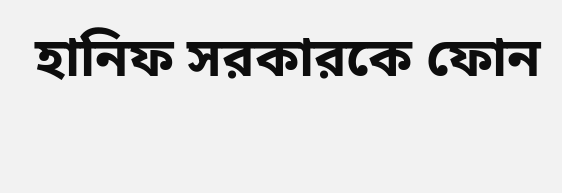হানিফ সরকারকে ফোন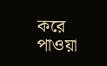করে পাওয়া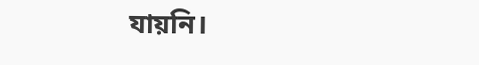যায়নি।